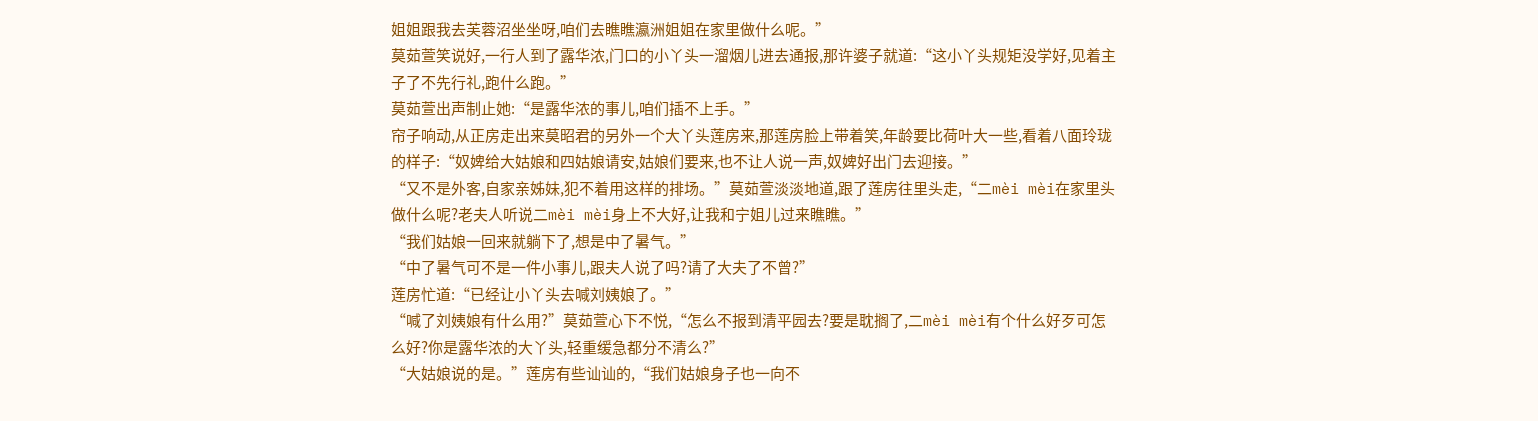姐姐跟我去芙蓉沼坐坐呀,咱们去瞧瞧瀛洲姐姐在家里做什么呢。”
莫茹萱笑说好,一行人到了露华浓,门口的小丫头一溜烟儿进去通报,那许婆子就道:“这小丫头规矩没学好,见着主子了不先行礼,跑什么跑。”
莫茹萱出声制止她:“是露华浓的事儿,咱们插不上手。”
帘子响动,从正房走出来莫昭君的另外一个大丫头莲房来,那莲房脸上带着笑,年龄要比荷叶大一些,看着八面玲珑的样子:“奴婢给大姑娘和四姑娘请安,姑娘们要来,也不让人说一声,奴婢好出门去迎接。”
“又不是外客,自家亲姊妹,犯不着用这样的排场。”莫茹萱淡淡地道,跟了莲房往里头走,“二mèi mèi在家里头做什么呢?老夫人听说二mèi mèi身上不大好,让我和宁姐儿过来瞧瞧。”
“我们姑娘一回来就躺下了,想是中了暑气。”
“中了暑气可不是一件小事儿,跟夫人说了吗?请了大夫了不曾?”
莲房忙道:“已经让小丫头去喊刘姨娘了。”
“喊了刘姨娘有什么用?”莫茹萱心下不悦,“怎么不报到清平园去?要是耽搁了,二mèi mèi有个什么好歹可怎么好?你是露华浓的大丫头,轻重缓急都分不清么?”
“大姑娘说的是。”莲房有些讪讪的,“我们姑娘身子也一向不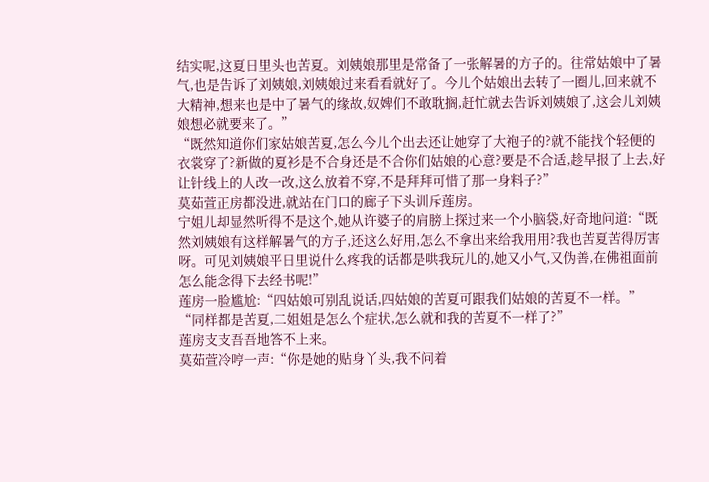结实呢,这夏日里头也苦夏。刘姨娘那里是常备了一张解暑的方子的。往常姑娘中了暑气,也是告诉了刘姨娘,刘姨娘过来看看就好了。今儿个姑娘出去转了一圈儿,回来就不大精神,想来也是中了暑气的缘故,奴婢们不敢耽搁,赶忙就去告诉刘姨娘了,这会儿刘姨娘想必就要来了。”
“既然知道你们家姑娘苦夏,怎么今儿个出去还让她穿了大袍子的?就不能找个轻便的衣裳穿了?新做的夏衫是不合身还是不合你们姑娘的心意?要是不合适,趁早报了上去,好让针线上的人改一改,这么放着不穿,不是拜拜可惜了那一身料子?”
莫茹萱正房都没进,就站在门口的廊子下头训斥莲房。
宁姐儿却显然听得不是这个,她从许婆子的肩膀上探过来一个小脑袋,好奇地问道:“既然刘姨娘有这样解暑气的方子,还这么好用,怎么不拿出来给我用用?我也苦夏苦得厉害呀。可见刘姨娘平日里说什么疼我的话都是哄我玩儿的,她又小气,又伪善,在佛祖面前怎么能念得下去经书呢!”
莲房一脸尴尬:“四姑娘可别乱说话,四姑娘的苦夏可跟我们姑娘的苦夏不一样。”
“同样都是苦夏,二姐姐是怎么个症状,怎么就和我的苦夏不一样了?”
莲房支支吾吾地答不上来。
莫茹萱冷哼一声:“你是她的贴身丫头,我不问着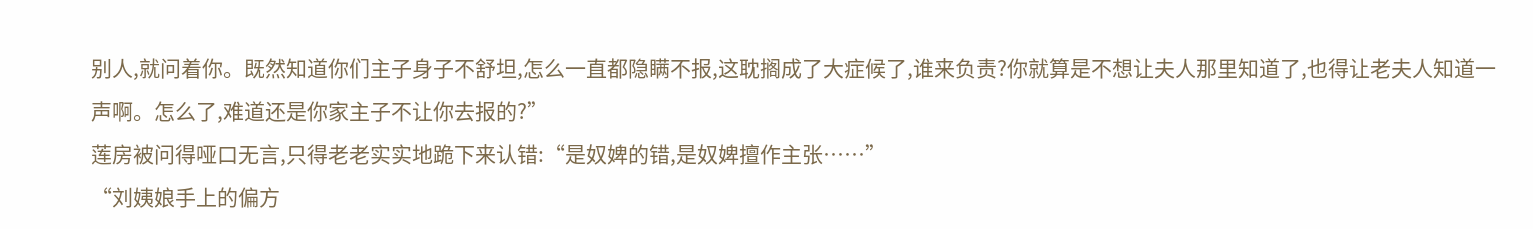别人,就问着你。既然知道你们主子身子不舒坦,怎么一直都隐瞒不报,这耽搁成了大症候了,谁来负责?你就算是不想让夫人那里知道了,也得让老夫人知道一声啊。怎么了,难道还是你家主子不让你去报的?”
莲房被问得哑口无言,只得老老实实地跪下来认错:“是奴婢的错,是奴婢擅作主张……”
“刘姨娘手上的偏方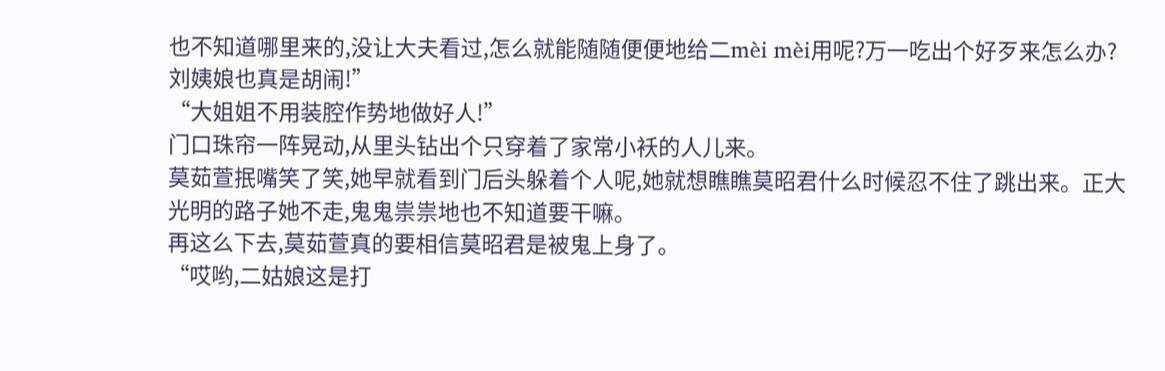也不知道哪里来的,没让大夫看过,怎么就能随随便便地给二mèi mèi用呢?万一吃出个好歹来怎么办?刘姨娘也真是胡闹!”
“大姐姐不用装腔作势地做好人!”
门口珠帘一阵晃动,从里头钻出个只穿着了家常小袄的人儿来。
莫茹萱抿嘴笑了笑,她早就看到门后头躲着个人呢,她就想瞧瞧莫昭君什么时候忍不住了跳出来。正大光明的路子她不走,鬼鬼祟祟地也不知道要干嘛。
再这么下去,莫茹萱真的要相信莫昭君是被鬼上身了。
“哎哟,二姑娘这是打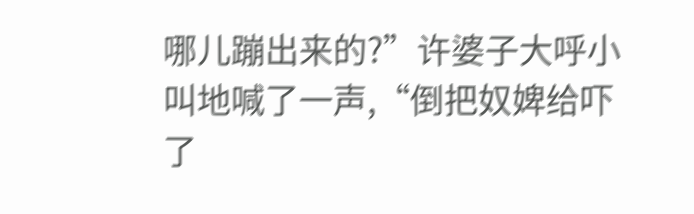哪儿蹦出来的?”许婆子大呼小叫地喊了一声,“倒把奴婢给吓了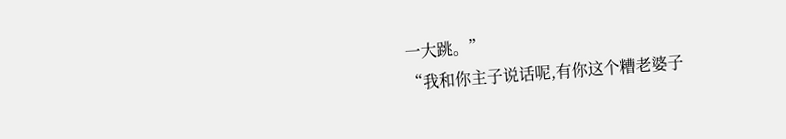一大跳。”
“我和你主子说话呢,有你这个糟老婆子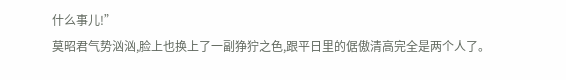什么事儿!”
莫昭君气势汹汹,脸上也换上了一副狰狞之色,跟平日里的倨傲清高完全是两个人了。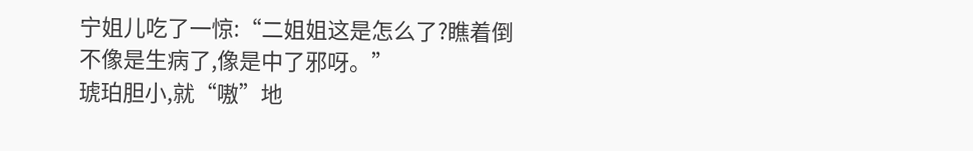宁姐儿吃了一惊:“二姐姐这是怎么了?瞧着倒不像是生病了,像是中了邪呀。”
琥珀胆小,就“嗷”地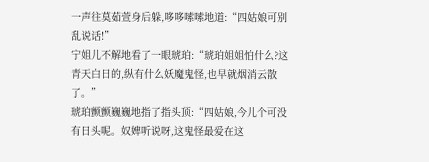一声往莫茹萱身后躲,哆哆嗦嗦地道:“四姑娘可别乱说话!”
宁姐儿不解地看了一眼琥珀:“琥珀姐姐怕什么?这青天白日的,纵有什么妖魔鬼怪,也早就烟消云散了。”
琥珀颤颤巍巍地指了指头顶:“四姑娘,今儿个可没有日头呢。奴婢听说呀,这鬼怪最爱在这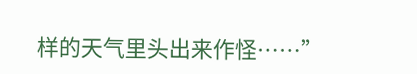样的天气里头出来作怪……”